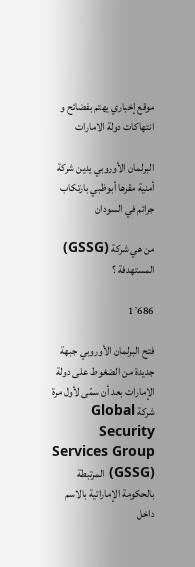موقع إخباري يهتم بفضائح و انتهاكات دولة الامارات

البرلمان الأوروبي يدين شركة أمنية مقرها أبوظبي بارتكاب جرائم في السودان

من هي شركة (GSSG) المستهدفة ؟

1٬686

فتح البرلمان الأوروبي جبهة جديدة من الضغوط على دولة الإمارات بعد أن سمّى لأول مرة شركة Global Security Services Group (GSSG) المرتبطة بالحكومة الإماراتية بالاسم داخل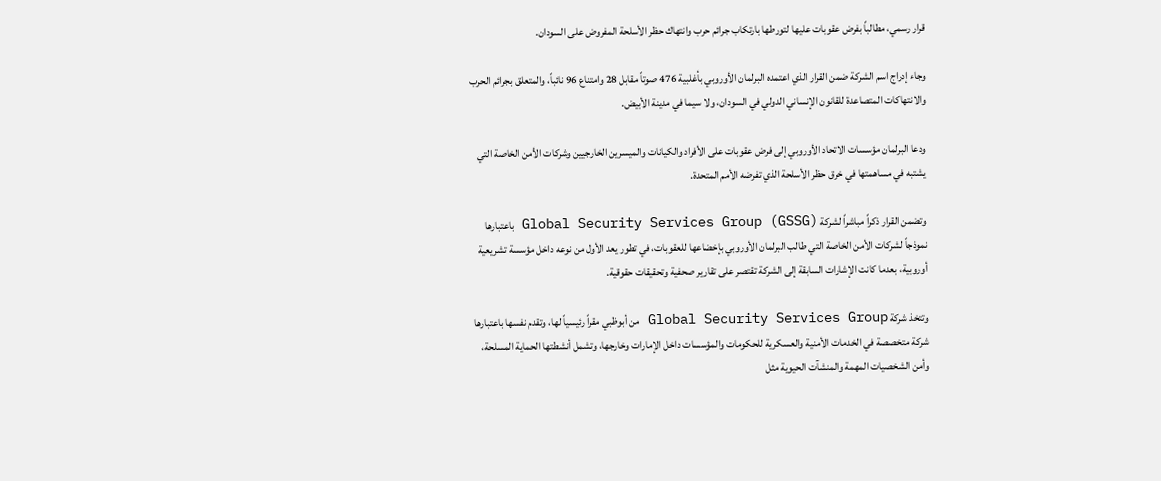قرار رسمي، مطالباً بفرض عقوبات عليها لتورطها بارتكاب جرائم حرب وانتهاك حظر الأسلحة المفروض على السودان.

وجاء إدراج اسم الشركة ضمن القرار الذي اعتمده البرلمان الأوروبي بأغلبية 476 صوتاً مقابل 28 وامتناع 96 نائباً، والمتعلق بجرائم الحرب والانتهاكات المتصاعدة للقانون الإنساني الدولي في السودان، ولا سيما في مدينة الأبيض.

ودعا البرلمان مؤسسات الاتحاد الأوروبي إلى فرض عقوبات على الأفراد والكيانات والميسرين الخارجيين وشركات الأمن الخاصة التي يشتبه في مساهمتها في خرق حظر الأسلحة الذي تفرضه الأمم المتحدة.

وتضمن القرار ذكراً مباشراً لشركة Global Security Services Group (GSSG) باعتبارها نموذجاً لشركات الأمن الخاصة التي طالب البرلمان الأوروبي بإخضاعها للعقوبات، في تطور يعد الأول من نوعه داخل مؤسسة تشريعية أوروبية، بعدما كانت الإشارات السابقة إلى الشركة تقتصر على تقارير صحفية وتحقيقات حقوقية.

وتتخذ شركة Global Security Services Group من أبوظبي مقراً رئيسياً لها، وتقدم نفسها باعتبارها شركة متخصصة في الخدمات الأمنية والعسكرية للحكومات والمؤسسات داخل الإمارات وخارجها، وتشمل أنشطتها الحماية المسلحة، وأمن الشخصيات المهمة والمنشآت الحيوية مثل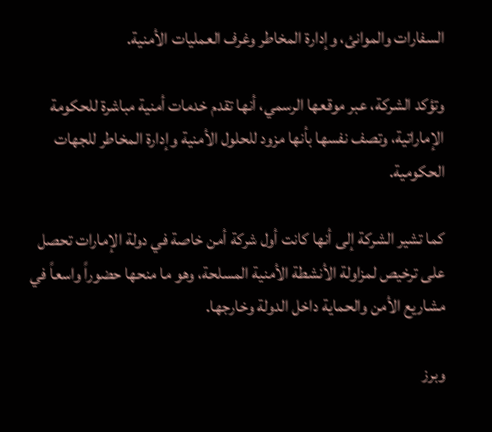السفارات والموانئ، وإدارة المخاطر وغرف العمليات الأمنية.

وتؤكد الشركة، عبر موقعها الرسمي، أنها تقدم خدمات أمنية مباشرة للحكومة الإماراتية، وتصف نفسها بأنها مزود للحلول الأمنية وإدارة المخاطر للجهات الحكومية.

كما تشير الشركة إلى أنها كانت أول شركة أمن خاصة في دولة الإمارات تحصل على ترخيص لمزاولة الأنشطة الأمنية المسلحة، وهو ما منحها حضوراً واسعاً في مشاريع الأمن والحماية داخل الدولة وخارجها.

وبرز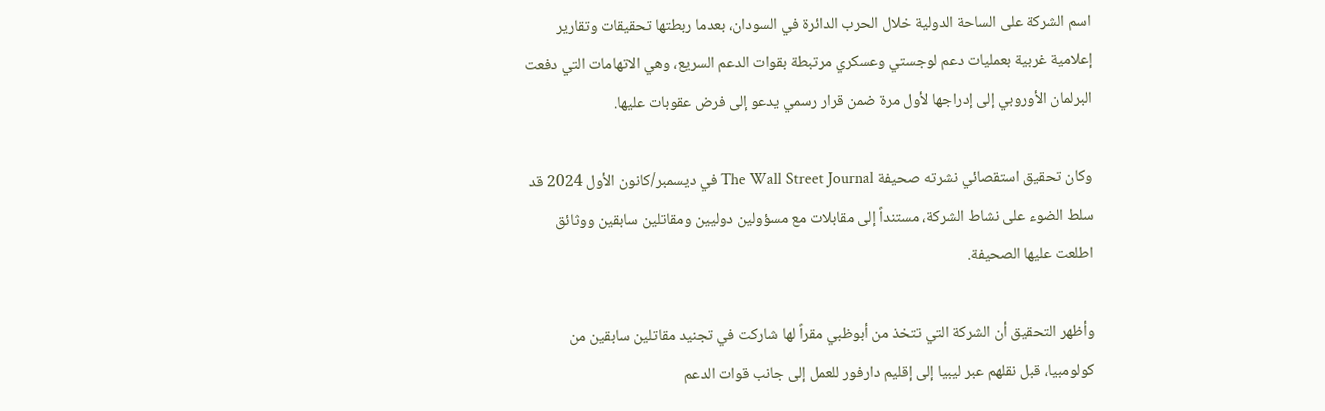اسم الشركة على الساحة الدولية خلال الحرب الدائرة في السودان، بعدما ربطتها تحقيقات وتقارير إعلامية غربية بعمليات دعم لوجستي وعسكري مرتبطة بقوات الدعم السريع، وهي الاتهامات التي دفعت البرلمان الأوروبي إلى إدراجها لأول مرة ضمن قرار رسمي يدعو إلى فرض عقوبات عليها.

وكان تحقيق استقصائي نشرته صحيفة The Wall Street Journal في ديسمبر/كانون الأول 2024 قد سلط الضوء على نشاط الشركة، مستنداً إلى مقابلات مع مسؤولين دوليين ومقاتلين سابقين ووثائق اطلعت عليها الصحيفة.

وأظهر التحقيق أن الشركة التي تتخذ من أبوظبي مقراً لها شاركت في تجنيد مقاتلين سابقين من كولومبيا، قبل نقلهم عبر ليبيا إلى إقليم دارفور للعمل إلى جانب قوات الدعم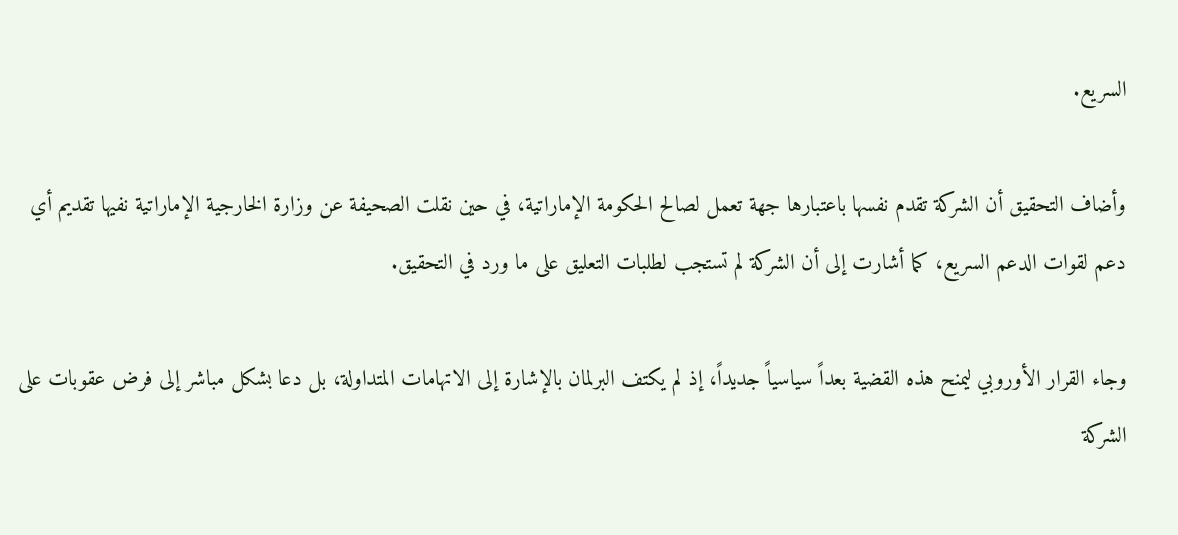السريع.

وأضاف التحقيق أن الشركة تقدم نفسها باعتبارها جهة تعمل لصالح الحكومة الإماراتية، في حين نقلت الصحيفة عن وزارة الخارجية الإماراتية نفيها تقديم أي دعم لقوات الدعم السريع، كما أشارت إلى أن الشركة لم تستجب لطلبات التعليق على ما ورد في التحقيق.

وجاء القرار الأوروبي ليمنح هذه القضية بعداً سياسياً جديداً، إذ لم يكتف البرلمان بالإشارة إلى الاتهامات المتداولة، بل دعا بشكل مباشر إلى فرض عقوبات على الشركة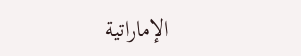الإماراتية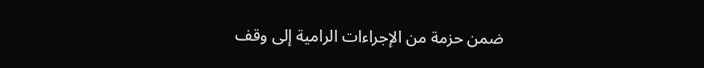ضمن حزمة من الإجراءات الرامية إلى وقف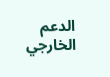الدعم الخارجي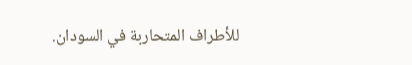للأطراف المتحاربة في السودان.